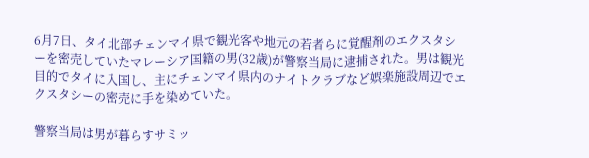6月7日、タイ北部チェンマイ県で観光客や地元の若者らに覚醒剤のエクスタシーを密売していたマレーシア国籍の男(32歳)が警察当局に逮捕された。男は観光目的でタイに入国し、主にチェンマイ県内のナイトクラブなど娯楽施設周辺でエクスタシーの密売に手を染めていた。

警察当局は男が暮らすサミッ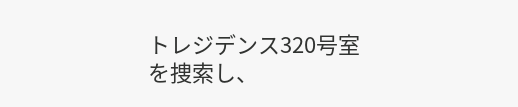トレジデンス320号室を捜索し、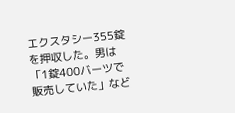エクスタシー355錠を押収した。男は「1錠400バーツで販売していた」など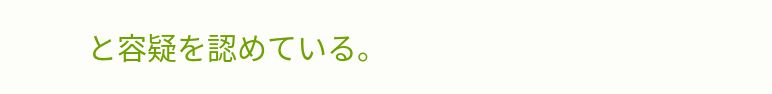と容疑を認めている。